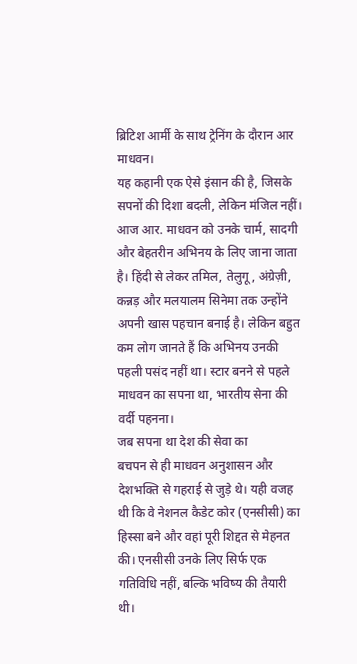ब्रिटिश आर्मी के साथ ट्रेनिंग के दौरान आर माधवन।
यह कहानी एक ऐसे इंसान की है, जिसके सपनों की दिशा बदली, लेकिन मंजिल नहीं। आज आर. माधवन को उनके चार्म, सादगी और बेहतरीन अभिनय के लिए जाना जाता है। हिंदी से लेकर तमिल, तेलुगू, अंग्रेज़ी, कन्नड़ और मलयालम सिनेमा तक उन्होंने अपनी खास पहचान बनाई है। लेकिन बहुत कम लोग जानते हैं कि अभिनय उनकी पहली पसंद नहीं था। स्टार बनने से पहले माधवन का सपना था, भारतीय सेना की वर्दी पहनना।
जब सपना था देश की सेवा का
बचपन से ही माधवन अनुशासन और देशभक्ति से गहराई से जुड़े थे। यही वजह थी कि वे नेशनल कैडेट कोर (एनसीसी) का हिस्सा बने और वहां पूरी शिद्दत से मेहनत की। एनसीसी उनके लिए सिर्फ एक गतिविधि नहीं, बल्कि भविष्य की तैयारी थी।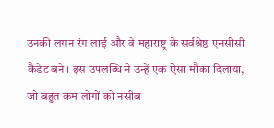उनकी लगन रंग लाई और वे महाराष्ट्र के सर्वश्रेष्ठ एनसीसी कैडेट बने। इस उपलब्धि ने उन्हें एक ऐसा मौका दिलाया, जो बहुत कम लोगों को नसीब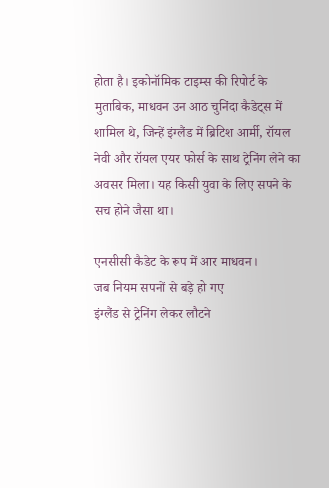होता है। इकोनॉमिक टाइम्स की रिपोर्ट के मुताबिक, माधवन उन आठ चुनिंदा कैडेट्स में शामिल थे, जिन्हें इंग्लैंड में ब्रिटिश आर्मी, रॉयल नेवी और रॉयल एयर फोर्स के साथ ट्रेनिंग लेने का अवसर मिला। यह किसी युवा के लिए सपने के सच होने जैसा था।

एनसीसी कैडेट के रूप में आर माधवन।
जब नियम सपनों से बड़े हो गए
इंग्लैंड से ट्रेनिंग लेकर लौटने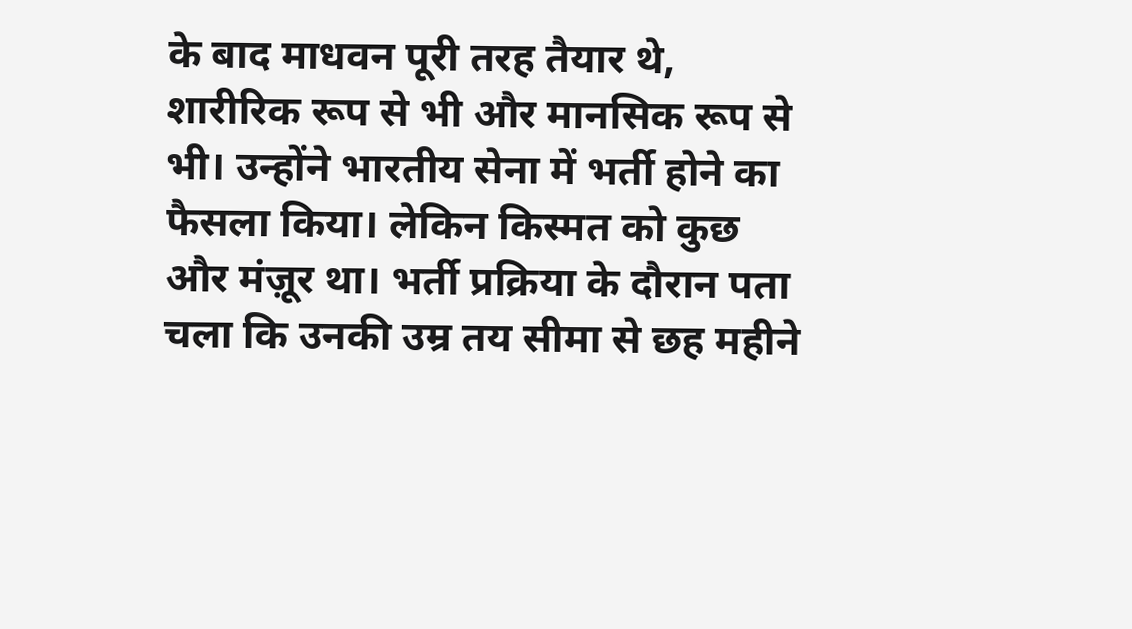के बाद माधवन पूरी तरह तैयार थे, शारीरिक रूप से भी और मानसिक रूप से भी। उन्होंने भारतीय सेना में भर्ती होने का फैसला किया। लेकिन किस्मत को कुछ और मंज़ूर था। भर्ती प्रक्रिया के दौरान पता चला कि उनकी उम्र तय सीमा से छह महीने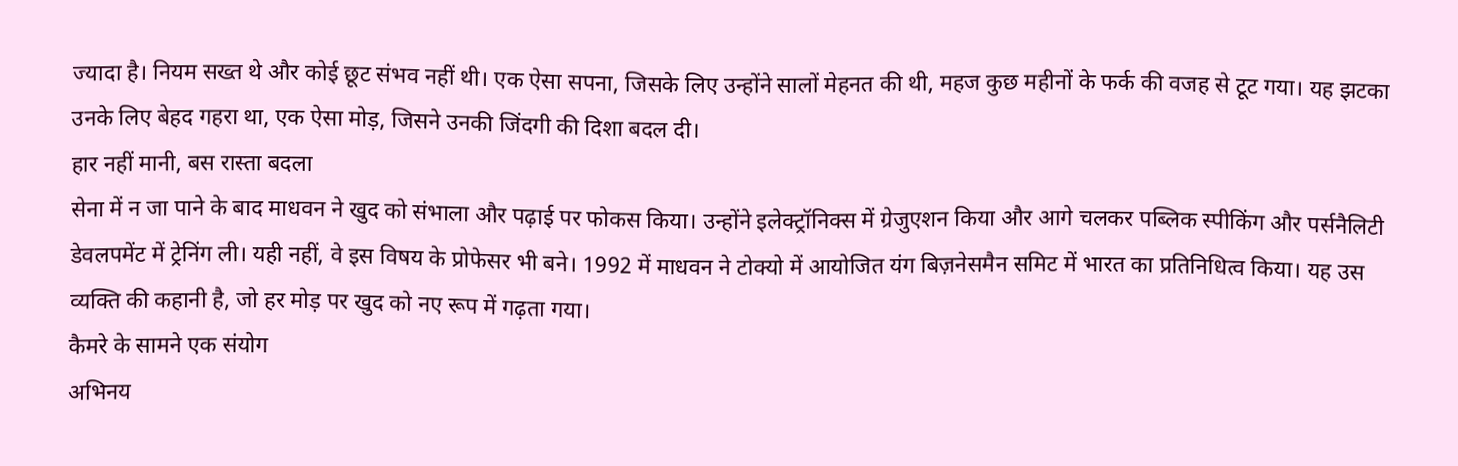ज्यादा है। नियम सख्त थे और कोई छूट संभव नहीं थी। एक ऐसा सपना, जिसके लिए उन्होंने सालों मेहनत की थी, महज कुछ महीनों के फर्क की वजह से टूट गया। यह झटका उनके लिए बेहद गहरा था, एक ऐसा मोड़, जिसने उनकी जिंदगी की दिशा बदल दी।
हार नहीं मानी, बस रास्ता बदला
सेना में न जा पाने के बाद माधवन ने खुद को संभाला और पढ़ाई पर फोकस किया। उन्होंने इलेक्ट्रॉनिक्स में ग्रेजुएशन किया और आगे चलकर पब्लिक स्पीकिंग और पर्सनैलिटी डेवलपमेंट में ट्रेनिंग ली। यही नहीं, वे इस विषय के प्रोफेसर भी बने। 1992 में माधवन ने टोक्यो में आयोजित यंग बिज़नेसमैन समिट में भारत का प्रतिनिधित्व किया। यह उस व्यक्ति की कहानी है, जो हर मोड़ पर खुद को नए रूप में गढ़ता गया।
कैमरे के सामने एक संयोग
अभिनय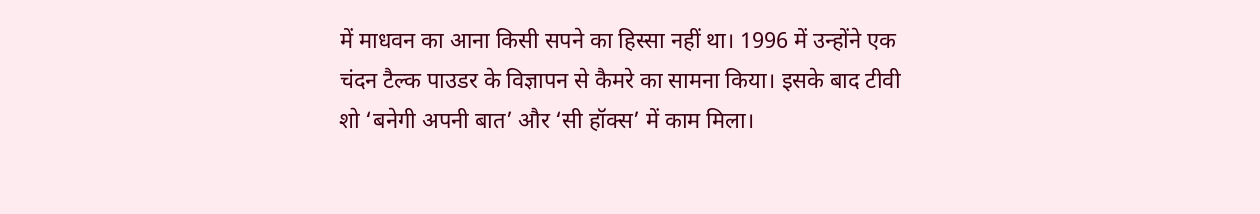में माधवन का आना किसी सपने का हिस्सा नहीं था। 1996 में उन्होंने एक चंदन टैल्क पाउडर के विज्ञापन से कैमरे का सामना किया। इसके बाद टीवी शो ‘बनेगी अपनी बात’ और ‘सी हॉक्स’ में काम मिला।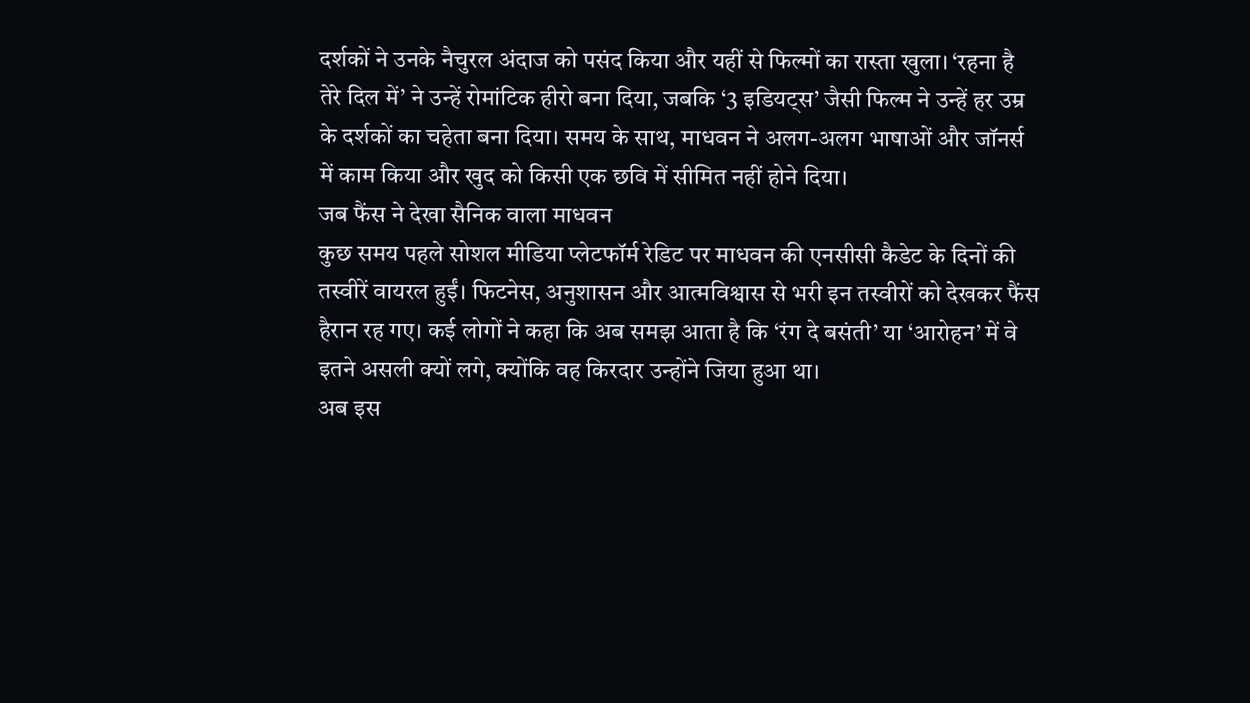दर्शकों ने उनके नैचुरल अंदाज को पसंद किया और यहीं से फिल्मों का रास्ता खुला। ‘रहना है तेरे दिल में’ ने उन्हें रोमांटिक हीरो बना दिया, जबकि ‘3 इडियट्स’ जैसी फिल्म ने उन्हें हर उम्र के दर्शकों का चहेता बना दिया। समय के साथ, माधवन ने अलग-अलग भाषाओं और जॉनर्स में काम किया और खुद को किसी एक छवि में सीमित नहीं होने दिया।
जब फैंस ने देखा सैनिक वाला माधवन
कुछ समय पहले सोशल मीडिया प्लेटफॉर्म रेडिट पर माधवन की एनसीसी कैडेट के दिनों की तस्वीरें वायरल हुईं। फिटनेस, अनुशासन और आत्मविश्वास से भरी इन तस्वीरों को देखकर फैंस हैरान रह गए। कई लोगों ने कहा कि अब समझ आता है कि ‘रंग दे बसंती’ या ‘आरोहन’ में वे इतने असली क्यों लगे, क्योंकि वह किरदार उन्होंने जिया हुआ था।
अब इस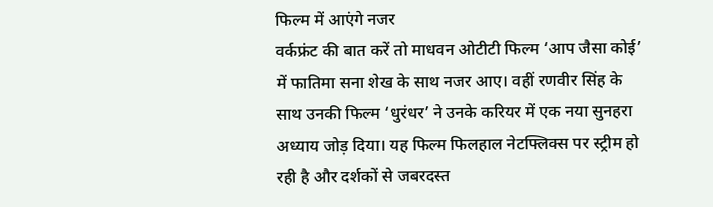फिल्म में आएंगे नजर
वर्कफ्रंट की बात करें तो माधवन ओटीटी फिल्म ‘आप जैसा कोई’ में फातिमा सना शेख के साथ नजर आए। वहीं रणवीर सिंह के साथ उनकी फिल्म ‘धुरंधर’ ने उनके करियर में एक नया सुनहरा अध्याय जोड़ दिया। यह फिल्म फिलहाल नेटफ्लिक्स पर स्ट्रीम हो रही है और दर्शकों से जबरदस्त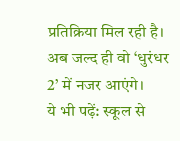प्रतिक्रिया मिल रही है। अब जल्द ही वो ‘धुरंधर 2’ में नजर आएंगे।
ये भी पढ़ें: स्कूल से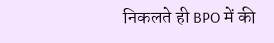निकलते ही BPO में की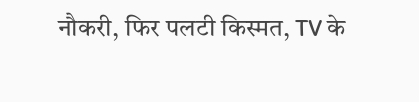नौकरी, फिर पलटी किस्मत, TV के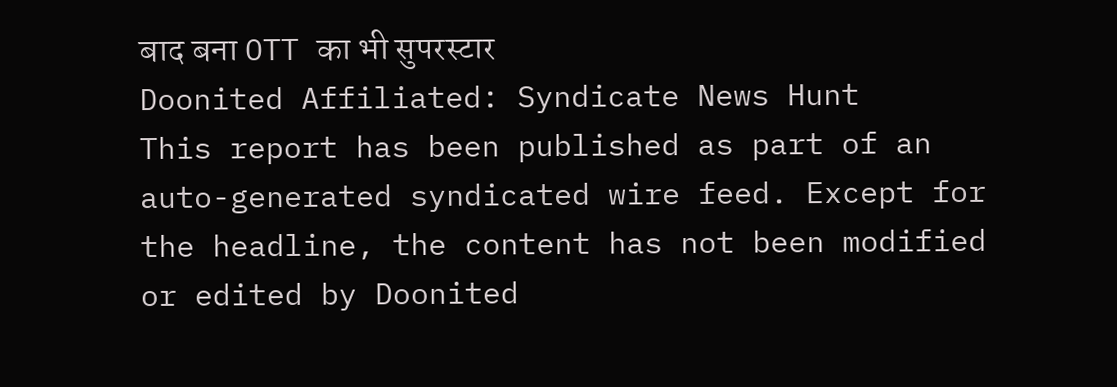बाद बना OTT का भी सुपरस्टार
Doonited Affiliated: Syndicate News Hunt
This report has been published as part of an auto-generated syndicated wire feed. Except for the headline, the content has not been modified or edited by Doonited